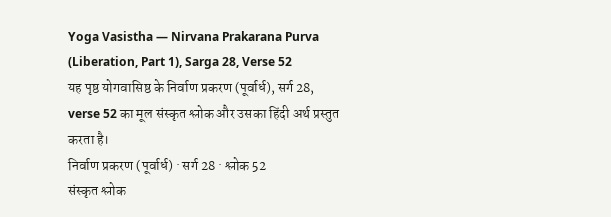Yoga Vasistha — Nirvana Prakarana Purva (Liberation, Part 1), Sarga 28, Verse 52
यह पृष्ठ योगवासिष्ठ के निर्वाण प्रकरण (पूर्वार्ध), सर्ग 28, verse 52 का मूल संस्कृत श्लोक और उसका हिंदी अर्थ प्रस्तुत करता है।
निर्वाण प्रकरण (पूर्वार्ध) · सर्ग 28 · श्लोक 52
संस्कृत श्लोक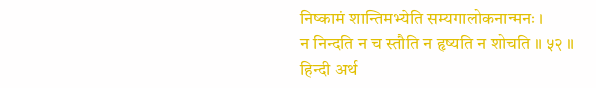निष्कामं शान्तिमभ्येति सम्यगालोकनान्मनः ।
न निन्दति न च स्तौति न हृष्यति न शोचति ॥ ५२ ॥
हिन्दी अर्थ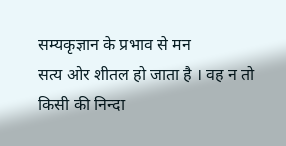सम्यकृज्ञान के प्रभाव से मन
सत्य ओर शीतल हो जाता है । वह न तो किसी की निन्दा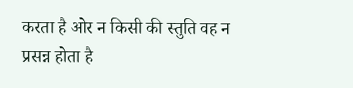करता है ओर न किसी की स्तुति वह न
प्रसन्न होता है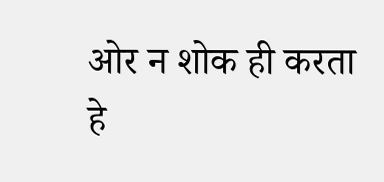ओर न शोक ही करता हे